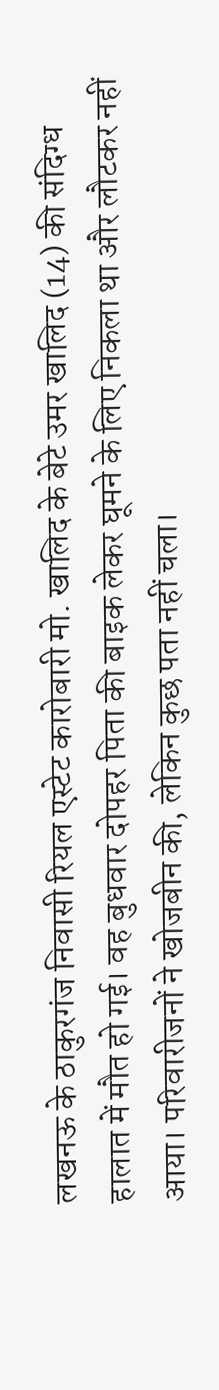लखनऊ के ठाकुरगंज निवासी रियल एस्टेट कारोबारी मो. खालिद के बेटे उमर खालिद (14) की संदिग्ध हालात में मौत हो गई। वह बुधवार दोपहर पिता की बाइक लेकर घूमने के लिए निकला था और लौटकर नहीं आया। परिवारीजनों ने खोजबीन की, लेकिन कुछ पता नहीं चला।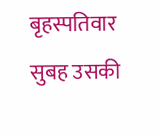बृहस्पतिवार सुबह उसकी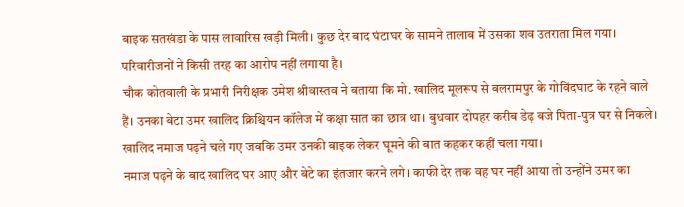बाइक सतखंडा के पास लावारिस खड़ी मिली। कुछ देर बाद घंटाघर के सामने तालाब में उसका शव उतराता मिल गया। परिवारीजनों ने किसी तरह का आरोप नहीं लगाया है।
चौक कोतवाली के प्रभारी निरीक्षक उमेश श्रीवास्तव ने बताया कि मो. खालिद मूलरूप से बलरामपुर के गोविंदघाट के रहने वाले हैं। उनका बेटा उमर खालिद क्रिश्चियन कॉलेज में कक्षा सात का छात्र था। बुधवार दोपहर करीब डेढ़ बजे पिता-पुत्र घर से निकले। खालिद नमाज पढ़ने चले गए जबकि उमर उनकी बाइक लेकर घूमने की बात कहकर कहीं चला गया।
नमाज पढ़ने के बाद खालिद घर आए और बेटे का इंतजार करने लगे। काफी देर तक वह घर नहीं आया तो उन्होंने उमर का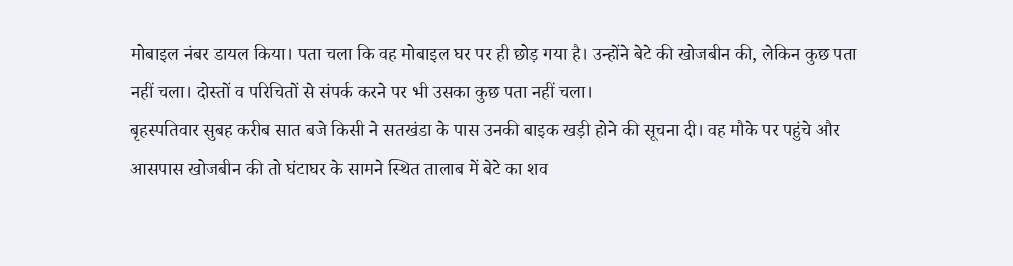मोबाइल नंबर डायल किया। पता चला कि वह मोबाइल घर पर ही छोड़ गया है। उन्होंने बेटे की खोजबीन की, लेकिन कुछ पता नहीं चला। दोस्तों व परिचितों से संपर्क करने पर भी उसका कुछ पता नहीं चला।
बृहस्पतिवार सुबह करीब सात बजे किसी ने सतखंडा के पास उनकी बाइक खड़ी होने की सूचना दी। वह मौके पर पहुंचे और आसपास खोजबीन की तो घंटाघर के सामने स्थित तालाब में बेटे का शव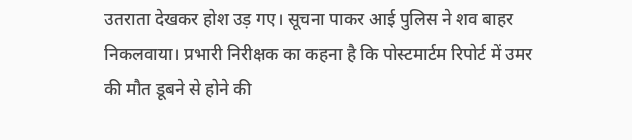उतराता देखकर होश उड़ गए। सूचना पाकर आई पुलिस ने शव बाहर निकलवाया। प्रभारी निरीक्षक का कहना है कि पोस्टमार्टम रिपोर्ट में उमर की मौत डूबने से होने की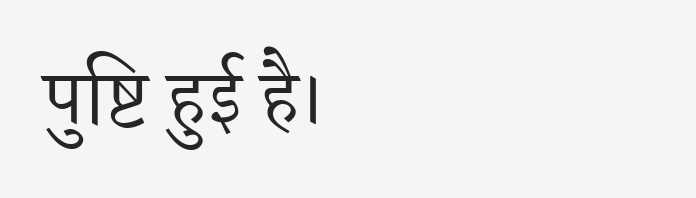पुष्टि हुई है।